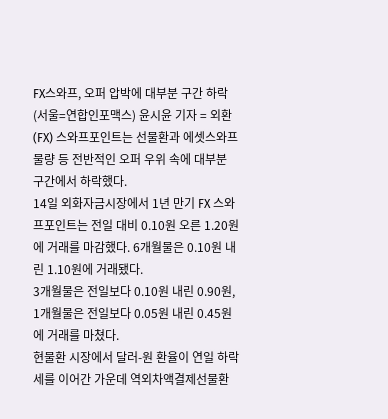FX스와프, 오퍼 압박에 대부분 구간 하락
(서울=연합인포맥스) 윤시윤 기자 = 외환(FX) 스와프포인트는 선물환과 에셋스와프 물량 등 전반적인 오퍼 우위 속에 대부분 구간에서 하락했다.
14일 외화자금시장에서 1년 만기 FX 스와프포인트는 전일 대비 0.10원 오른 1.20원에 거래를 마감했다. 6개월물은 0.10원 내린 1.10원에 거래됐다.
3개월물은 전일보다 0.10원 내린 0.90원, 1개월물은 전일보다 0.05원 내린 0.45원에 거래를 마쳤다.
현물환 시장에서 달러-원 환율이 연일 하락세를 이어간 가운데 역외차액결제선물환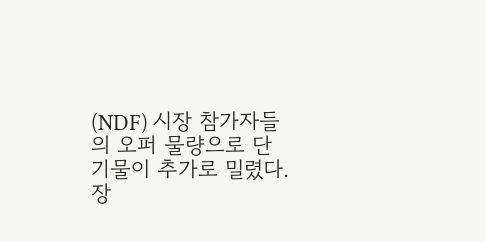(NDF) 시장 참가자들의 오퍼 물량으로 단기물이 추가로 밀렸다.
장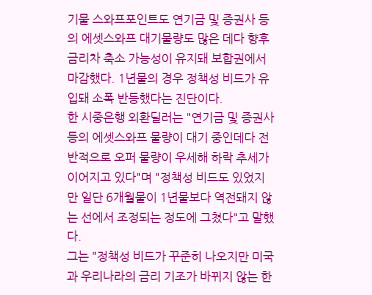기물 스와프포인트도 연기금 및 증권사 등의 에셋스와프 대기물량도 많은 데다 향후 금리차 축소 가능성이 유지돼 보합권에서 마감했다. 1년물의 경우 정책성 비드가 유입돼 소폭 반등했다는 진단이다.
한 시중은행 외환딜러는 "연기금 및 증권사 등의 에셋스와프 물량이 대기 중인데다 전반적으로 오퍼 물량이 우세해 하락 추세가 이어지고 있다"며 "정책성 비드도 있었지만 일단 6개월물이 1년물보다 역전돼지 않는 선에서 조정되는 정도에 그쳤다"고 말했다.
그는 "정책성 비드가 꾸준히 나오지만 미국과 우리나라의 금리 기조가 바뀌지 않는 한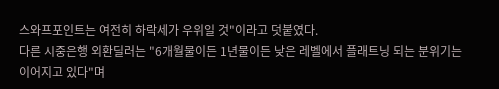스와프포인트는 여전히 하락세가 우위일 것"이라고 덧붙였다.
다른 시중은행 외환딜러는 "6개월물이든 1년물이든 낮은 레벨에서 플래트닝 되는 분위기는 이어지고 있다"며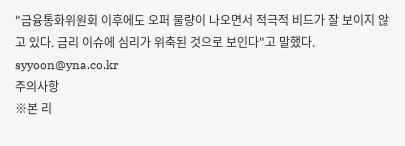"금융통화위원회 이후에도 오퍼 물량이 나오면서 적극적 비드가 잘 보이지 않고 있다. 금리 이슈에 심리가 위축된 것으로 보인다"고 말했다.
syyoon@yna.co.kr
주의사항
※본 리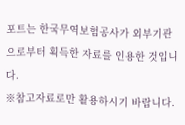포트는 한국무역보험공사가 외부기관으로부터 획득한 자료를 인용한 것입니다.
※참고자료로만 활용하시기 바랍니다.